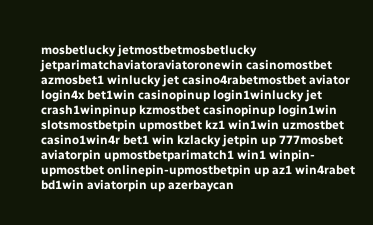mosbetlucky jetmostbetmosbetlucky jetparimatchaviatoraviatoronewin casinomostbet azmosbet1 winlucky jet casino4rabetmostbet aviator login4x bet1win casinopinup login1winlucky jet crash1winpinup kzmostbet casinopinup login1win slotsmostbetpin upmostbet kz1 win1win uzmostbet casino1win4r bet1 win kzlacky jetpin up 777mosbet aviatorpin upmostbetparimatch1 win1 winpin-upmostbet onlinepin-upmostbetpin up az1 win4rabet bd1win aviatorpin up azerbaycan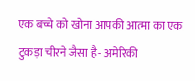एक बच्चे को खोना आपकी आत्मा का एक टुकड़ा चीरने जैसा है- अमेरिकी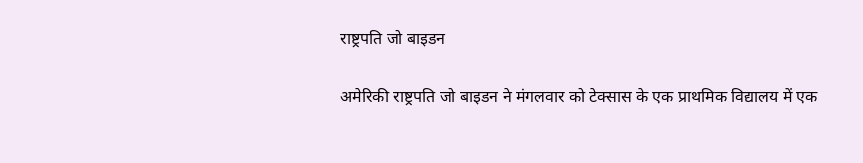राष्ट्रपति जो बाइडन

अमेरिकी राष्ट्रपति जो बाइडन ने मंगलवार को टेक्सास के एक प्राथमिक विद्यालय में एक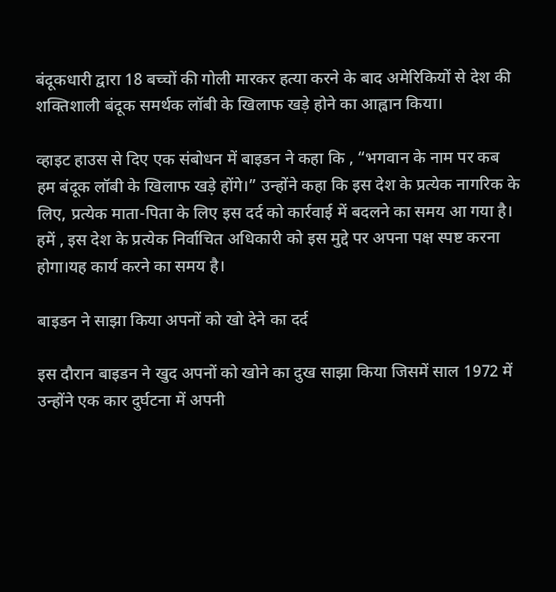बंदूकधारी द्वारा 18 बच्चों की गोली मारकर हत्या करने के बाद अमेरिकियों से देश की शक्तिशाली बंदूक समर्थक लॉबी के खिलाफ खड़े होने का आह्वान किया।

व्हाइट हाउस से दिए एक संबोधन में बाइडन ने कहा कि , “भगवान के नाम पर कब हम बंदूक लॉबी के खिलाफ खड़े होंगे।” उन्होंने कहा कि इस देश के प्रत्येक नागरिक के लिए, प्रत्येक माता-पिता के लिए इस दर्द को कार्रवाई में बदलने का समय आ गया है। हमें , इस देश के प्रत्येक निर्वाचित अधिकारी को इस मुद्दे पर अपना पक्ष स्पष्ट करना होगा।यह कार्य करने का समय है।

बाइडन ने साझा किया अपनों को खो देने का दर्द

इस दौरान बाइडन ने खुद अपनों को खोने का दुख साझा किया जिसमें साल 1972 में उन्होंने एक कार दुर्घटना में अपनी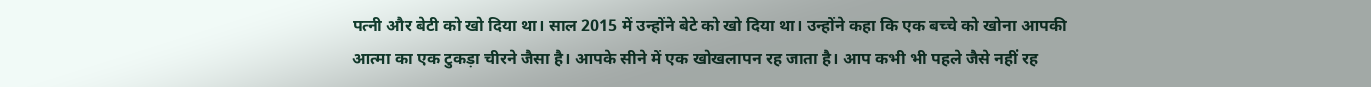पत्नी और बेटी को खो दिया था। साल 2015 में उन्होंने बेटे को खो दिया था। उन्होंने कहा कि एक बच्चे को खोना आपकी आत्मा का एक टुकड़ा चीरने जैसा है। आपके सीने में एक खोखलापन रह जाता है। आप कभी भी पहले जैसे नहीं रह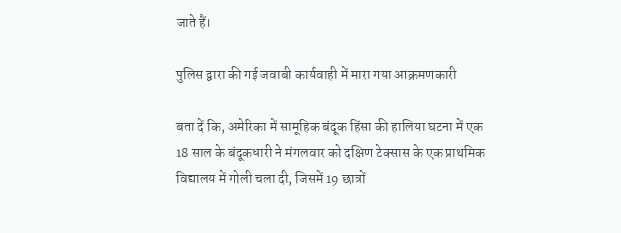जाते हैं।

पुलिस द्वारा की गई जवाबी कार्यवाही में मारा गया आक्रमणकारी

बता दें कि, अमेरिका में सामूहिक बंदूक हिंसा की हालिया घटना में एक 18 साल के बंदूकधारी ने मंगलवार को दक्षिण टेक्सास के एक प्राथमिक विद्यालय में गोली चला दी, जिसमें 19 छात्रों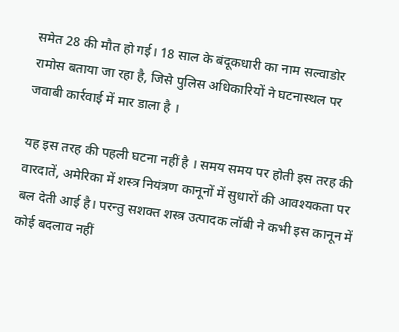समेत 28 की मौत हो गई। 18 साल के बंदूकधारी का नाम सल्वाडोर रामोस बताया जा रहा है, जिसे पुलिस अधिकारियों ने घटनास्थल पर जवाबी कार्रवाई में मार डाला है ।

यह इस तरह की पहली घटना नहीं है । समय समय पर होती इस तरह की वारदातें, अमेरिका में शस्त्र नियंत्रण कानूनों में सुधारों की आवश्यकता पर बल देती आई है। परन्तु सशक्त शस्त्र उत्पादक लॉबी ने कभी इस कानून में कोई बदलाव नहीं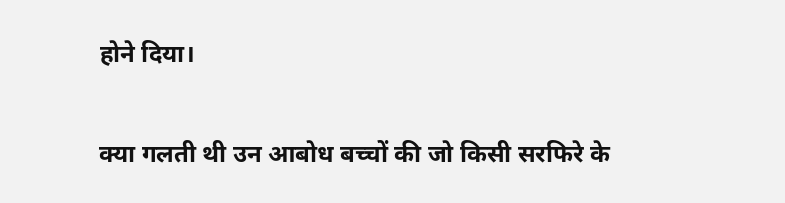होने दिया।

क्या गलती थी उन आबोध बच्चों की जो किसी सरफिरे के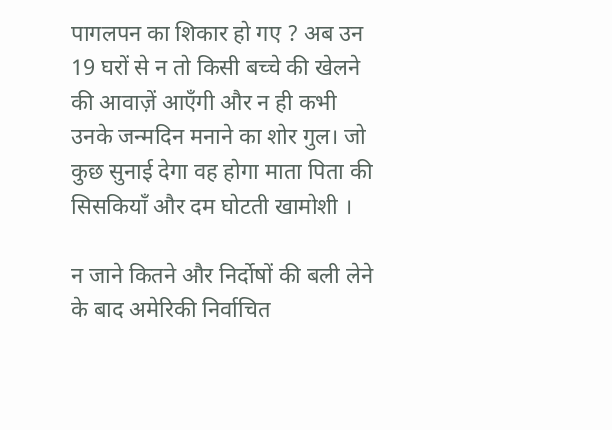पागलपन का शिकार हो गए ? अब उन 19 घरों से न तो किसी बच्चे की खेलने की आवाज़ें आएँगी और न ही कभी उनके जन्मदिन मनाने का शोर गुल। जो कुछ सुनाई देगा वह होगा माता पिता की सिसकियाँ और दम घोटती खामोशी ।

न जाने कितने और निर्दोषों की बली लेने के बाद अमेरिकी निर्वाचित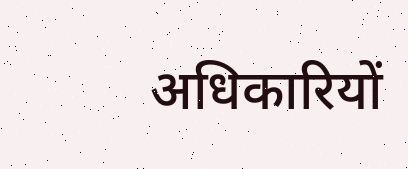अधिकारियों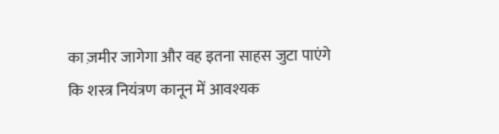का ज़मीर जागेगा और वह इतना साहस जुटा पाएंगे कि शस्त्र नियंत्रण कानून में आवश्यक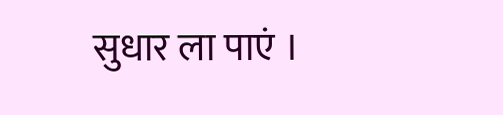सुधार ला पाएं ।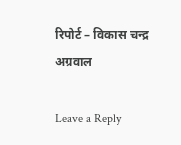रिपोर्ट – विकास चन्द्र अग्रवाल

Leave a Reply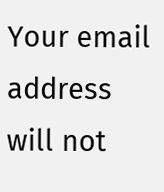Your email address will not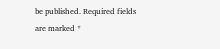be published. Required fields are marked *